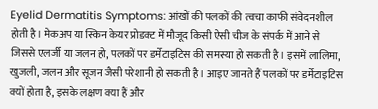Eyelid Dermatitis Symptoms: आंखों की पलकों की त्वचा काफी संवेदनशील होती है। मेकअप या स्किन केयर प्रोडक्ट में मौजूद किसी ऐसी चीज के संपर्क में आने से जिससे एलर्जी या जलन हो, पलकों पर डर्मेटाइटिस की समस्या हो सकती है। इसमें लालिमा, खुजली, जलन और सूजन जैसी परेशानी हो सकती है। आइए जानते हैं पलकों पर डर्मेटाइटिस क्यों होता है, इसके लक्षण क्या हैं और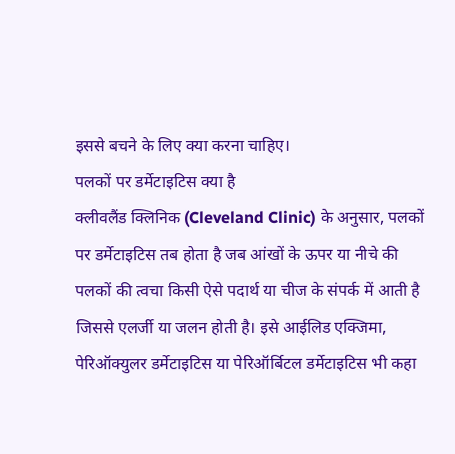इससे बचने के लिए क्या करना चाहिए।
पलकों पर डर्मेटाइटिस क्या है
क्लीवलैंड क्लिनिक (Cleveland Clinic) के अनुसार, पलकों पर डर्मेटाइटिस तब होता है जब आंखों के ऊपर या नीचे की पलकों की त्वचा किसी ऐसे पदार्थ या चीज के संपर्क में आती है जिससे एलर्जी या जलन होती है। इसे आईलिड एक्जिमा, पेरिऑक्युलर डर्मेटाइटिस या पेरिऑर्बिटल डर्मेटाइटिस भी कहा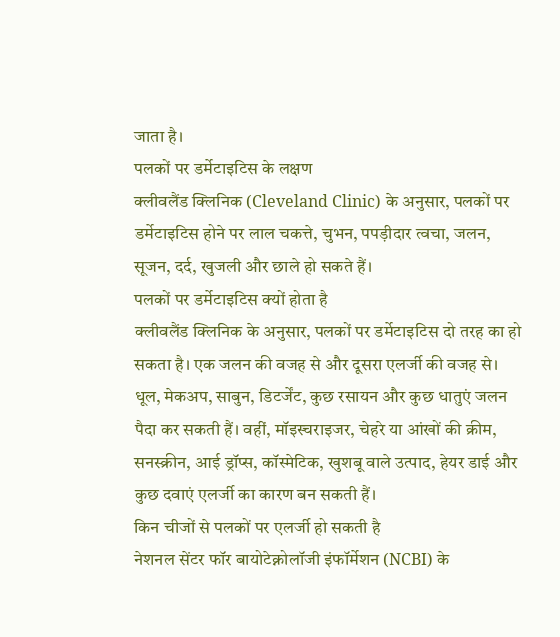जाता है।
पलकों पर डर्मेटाइटिस के लक्षण
क्लीवलैंड क्लिनिक (Cleveland Clinic) के अनुसार, पलकों पर डर्मेटाइटिस होने पर लाल चकत्ते, चुभन, पपड़ीदार त्वचा, जलन, सूजन, दर्द, खुजली और छाले हो सकते हैं।
पलकों पर डर्मेटाइटिस क्यों होता है
क्लीवलैंड क्लिनिक के अनुसार, पलकों पर डर्मेटाइटिस दो तरह का हो सकता है। एक जलन की वजह से और दूसरा एलर्जी की वजह से। धूल, मेकअप, साबुन, डिटर्जेंट, कुछ रसायन और कुछ धातुएं जलन पैदा कर सकती हैं। वहीं, मॉइस्चराइजर, चेहरे या आंखों की क्रीम, सनस्क्रीन, आई ड्रॉप्स, कॉस्मेटिक, खुशबू वाले उत्पाद, हेयर डाई और कुछ दवाएं एलर्जी का कारण बन सकती हैं।
किन चीजों से पलकों पर एलर्जी हो सकती है
नेशनल सेंटर फॉर बायोटेक्नोलॉजी इंफॉर्मेशन (NCBI) के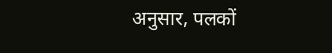अनुसार, पलकों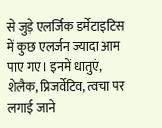से जुड़े एलर्जिक डर्मेटाइटिस में कुछ एलर्जन ज्यादा आम पाए गए। इनमें धातुएं, शेलैक, प्रिजर्वेटिव, त्वचा पर लगाई जाने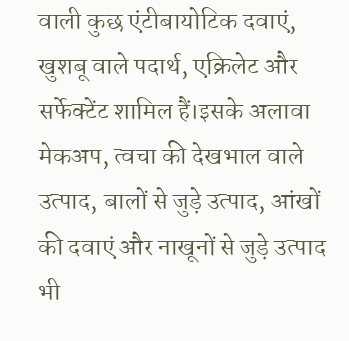वाली कुछ एंटीबायोटिक दवाएं, खुशबू वाले पदार्थ, एक्रिलेट और सर्फेक्टेंट शामिल हैं।इसके अलावा मेकअप, त्वचा की देखभाल वाले उत्पाद, बालों से जुड़े उत्पाद, आंखों की दवाएं और नाखूनों से जुड़े उत्पाद भी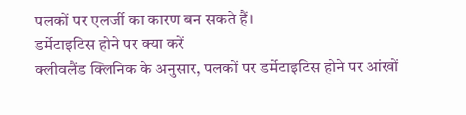पलकों पर एलर्जी का कारण बन सकते हैं।
डर्मेटाइटिस होने पर क्या करें
क्लीवलैंड क्लिनिक के अनुसार, पलकों पर डर्मेटाइटिस होने पर आंखों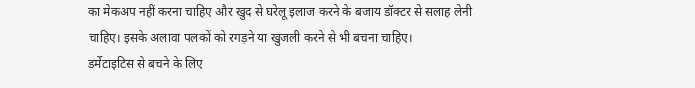का मेकअप नहीं करना चाहिए और खुद से घरेलू इलाज करने के बजाय डॉक्टर से सलाह लेनी चाहिए। इसके अलावा पलकों को रगड़ने या खुजली करने से भी बचना चाहिए।
डर्मेटाइटिस से बचने के लिए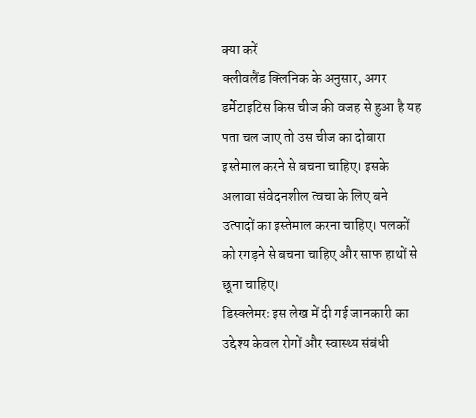क्या करें
क्लीवलैंड क्लिनिक के अनुसार, अगर डर्मेटाइटिस किस चीज की वजह से हुआ है यह पता चल जाए तो उस चीज का दोबारा इस्तेमाल करने से बचना चाहिए। इसके अलावा संवेदनशील त्वचा के लिए बने उत्पादों का इस्तेमाल करना चाहिए। पलकों को रगड़ने से बचना चाहिए और साफ हाथों से छूना चाहिए।
डिस्क्लेमरः इस लेख में दी गई जानकारी का उद्देश्य केवल रोगों और स्वास्थ्य संबंधी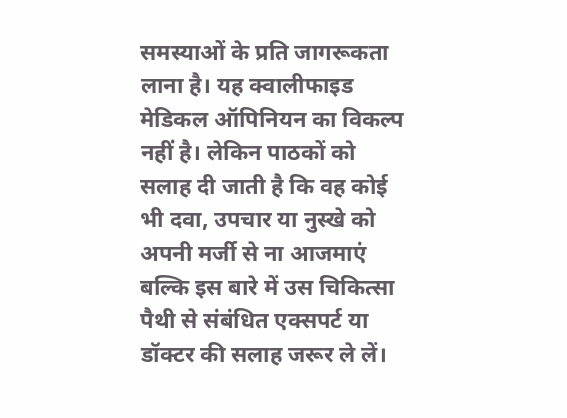समस्याओं के प्रति जागरूकता लाना है। यह क्वालीफाइड मेडिकल ऑपिनियन का विकल्प नहीं है। लेकिन पाठकों को सलाह दी जाती है कि वह कोई भी दवा, उपचार या नुस्खे को अपनी मर्जी से ना आजमाएं बल्कि इस बारे में उस चिकित्सा पैथी से संबंधित एक्सपर्ट या डॉक्टर की सलाह जरूर ले लें।